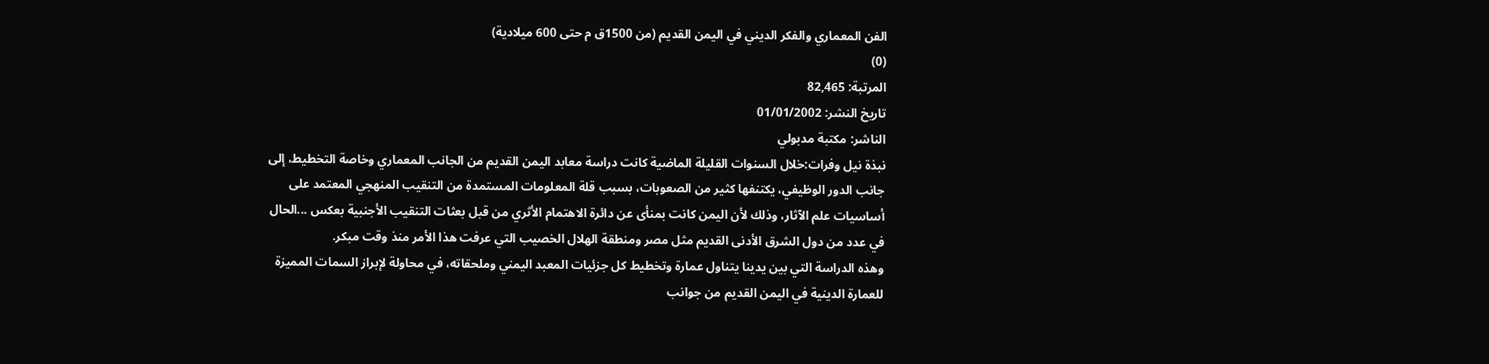الفن المعماري والفكر الديني في اليمن القديم (من 1500ق م حتى 600 ميلادية)
(0)
المرتبة: 82,465
تاريخ النشر: 01/01/2002
الناشر: مكتبة مدبولي
نبذة نيل وفرات:خلال السنوات القليلة الماضية كانت دراسة معابد اليمن القديم من الجانب المعماري وخاصة التخطيط، إلى جانب الدور الوظيفي، يكتنفها كثير من الصعوبات، بسبب قلة المعلومات المستمدة من التنقيب المنهجي المعتمد على أساسيات علم الآثار، وذلك لأن اليمن كانت بمنأى عن دائرة الاهتمام الأثري من قبل بعثات التنقيب الأجنبية بعكس ...الحال في عدد من دول الشرق الأدنى القديم مثل مصر ومنطقة الهلال الخصيب التي عرفت هذا الأمر منذ وقت مبكر.
وهذه الدراسة التي بين يدينا يتناول عمارة وتخطيط كل جزئيات المعبد اليمني وملحقاته، في محاولة لإبراز السمات المميزة للعمارة الدينية في اليمن القديم من جوانب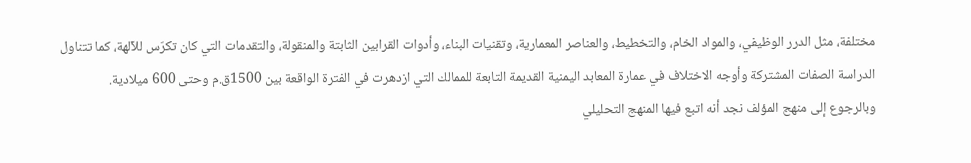مختلفة، مثل الدرر الوظيفي، والمواد الخام، والتخطيط، والعناصر المعمارية، وتقنيات البناء، وأدوات القرابين الثابتة والمنقولة، والتقدمات التي كان تكرّس للآلهة، كما تتناول الدراسة الصفات المشتركة وأوجه الاختلاف في عمارة المعابد اليمنية القديمة التابعة للممالك التي ازدهرت في الفترة الواقعة بين 1500ق.م وحتى 600 ميلادية.
وبالرجوع إلى منهج المؤلف نجد أنه اتبع فيها المنهج التحليلي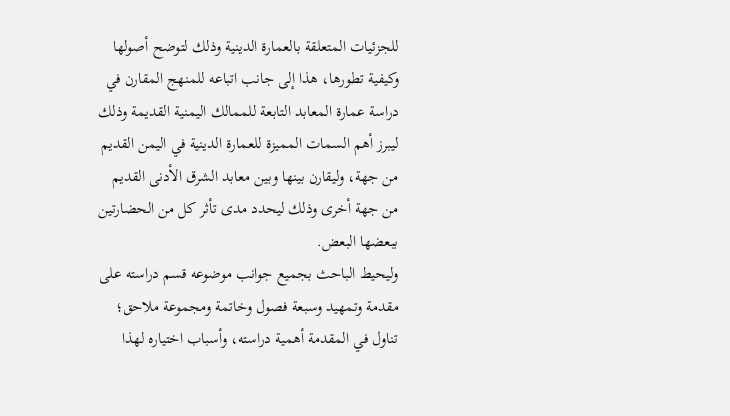للجزئيات المتعلقة بالعمارة الدينية وذلك لتوضح أصولها وكيفية تطورها، هذا إلى جانب اتباعه للمنهج المقارن في دراسة عمارة المعابد التابعة للممالك اليمنية القديمة وذلك ليبرز أهم السمات المميزة للعمارة الدينية في اليمن القديم من جهة، وليقارن بينها وبين معابد الشرق الأدنى القديم من جهة أخرى وذلك ليحدد مدى تأثر كل من الحضارتين ببعضها البعض.
وليحيط الباحث بجميع جوانب موضوعه قسم دراسته على مقدمة وتمهيد وسبعة فصول وخاتمة ومجموعة ملاحق؛ تناول في المقدمة أهمية دراسته، وأسباب اختياره لهذا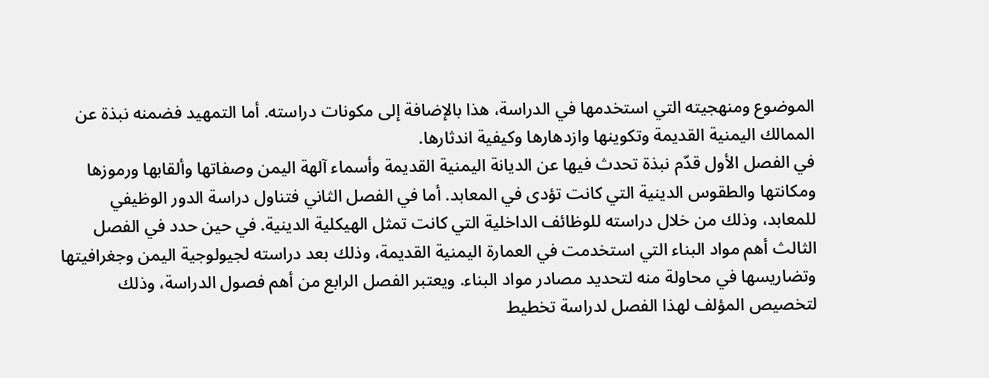الموضوع ومنهجيته التي استخدمها في الدراسة، هذا بالإضافة إلى مكونات دراسته. أما التمهيد فضمنه نبذة عن الممالك اليمنية القديمة وتكوينها وازدهارها وكيفية اندثارها.
في الفصل الأول قدّم نبذة تحدث فيها عن الديانة اليمنية القديمة وأسماء آلهة اليمن وصفاتها وألقابها ورموزها ومكانتها والطقوس الدينية التي كانت تؤدى في المعابد. أما في الفصل الثاني فتناول دراسة الدور الوظيفي للمعابد، وذلك من خلال دراسته للوظائف الداخلية التي كانت تمثل الهيكلية الدينية. في حين حدد في الفصل الثالث أهم مواد البناء التي استخدمت في العمارة اليمنية القديمة، وذلك بعد دراسته لجيولوجية اليمن وجغرافيتها وتضاريسها في محاولة منه لتحديد مصادر مواد البناء. ويعتبر الفصل الرابع من أهم فصول الدراسة، وذلك لتخصيص المؤلف لهذا الفصل لدراسة تخطيط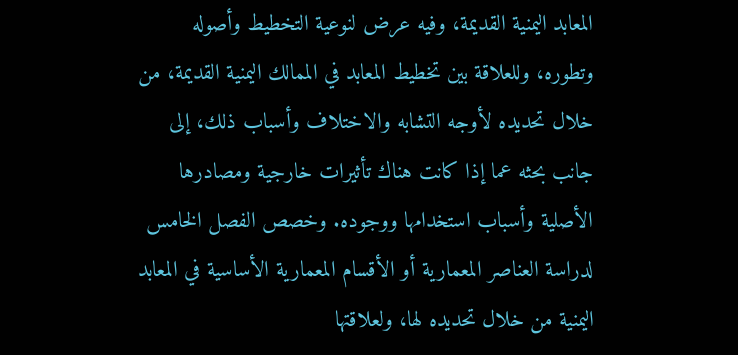المعابد اليمنية القديمة، وفيه عرض لنوعية التخطيط وأصوله وتطوره، وللعلاقة بين تخطيط المعابد في الممالك اليمنية القديمة، من خلال تحديده لأوجه التشابه والاختلاف وأسباب ذلك، إلى جانب بحثه عما إذا كانت هناك تأثيرات خارجية ومصادرها الأصلية وأسباب استخدامها ووجوده. وخصص الفصل الخامس لدراسة العناصر المعمارية أو الأقسام المعمارية الأساسية في المعابد اليمنية من خلال تحديده لها، ولعلاقتها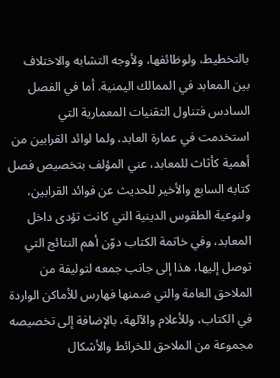بالتخطيط، ولوظائفها، ولأوجه التشابه والاختلاف بين المعابد في الممالك اليمنية. أما في الفصل السادس فتناول التقنيات المعمارية التي استخدمت في عمارة العابد، ولما لوائد القرابين من أهمية كأثاث للمعابد، عني المؤلف بتخصيص فصل كتابه السابع والأخير للحديث عن فوائد القرابين، ولنوعية الطقوس الدينية التي كانت تؤدى داخل المعابد، وفي خاتمة الكتاب دوّن أهم النتائج التي توصل إليها، هذا إلى جانب جمعه لتوليفة من الملاحق العامة والتي ضمنها فهارس للأماكن الواردة في الكتاب، وللأعلام والآلهة، بالإضافة إلى تخصيصه مجموعة من الملاحق للخرائط والأشكال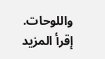واللوحات. إقرأ المزيد